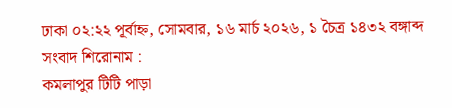ঢাকা ০২:২২ পূর্বাহ্ন, সোমবার, ১৬ মার্চ ২০২৬, ১ চৈত্র ১৪৩২ বঙ্গাব্দ
সংবাদ শিরোনাম :
কমলাপুর টিটি পাড়া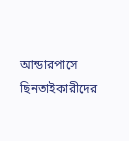আন্ডারপাসে ছিনতাইকারীদের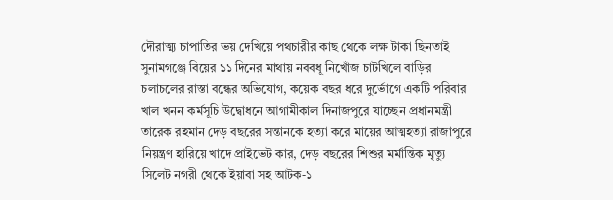দৌরাত্ম্য চাপাতির ভয় দেখিয়ে পথচারীর কাছ থেকে লক্ষ টাকা ছিনতাই সুনামগঞ্জে বিয়ের ১১ দিনের মাথায় নববধূ নিখোঁজ চাটখিলে বাড়ির চলাচলের রাস্তা বন্ধের অভিযোগ, কয়েক বছর ধরে দুর্ভোগে একটি পরিবার খাল খনন কর্মসূচি উদ্বোধনে আগামীকাল দিনাজপুরে যাচ্ছেন প্রধানমন্ত্রী তারেক রহমান দেড় বছরের সন্তানকে হত্যা করে মায়ের আত্মহত্যা রাজাপুরে নিয়ন্ত্রণ হারিয়ে খাদে প্রাইভেট কার, দেড় বছরের শিশুর মর্মান্তিক মৃত্যু সিলেট নগরী থেকে ইয়াবা সহ আটক-১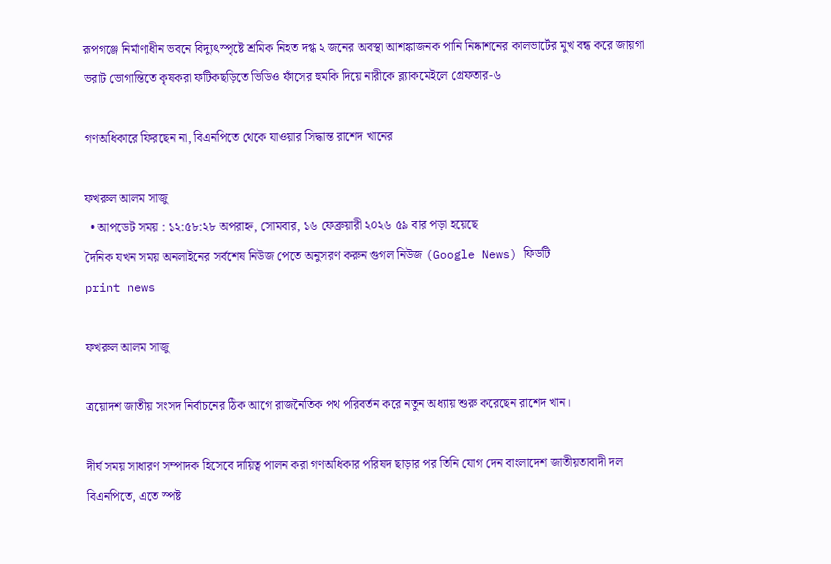রূপগঞ্জে নির্মাণাধীন ভবনে বিদ্যুৎস্পৃষ্টে শ্রমিক নিহত দগ্ধ ২ জনের অবস্থা আশঙ্কাজনক পানি নিষ্কাশনের কালভার্টের মুখ বন্ধ করে জায়গা ভরাট ভোগান্তিতে কৃষকরা ফটিকছড়িতে ভিডিও ফাঁসের হুমকি দিয়ে নারীকে ব্ল্যাকমেইলে গ্রেফতার-৬

গণঅধিকারে ফিরছেন না, বিএনপিতে থেকে যাওয়ার সিদ্ধান্ত রাশেদ খানের

ফখরুল আলম সাজু
  • আপডেট সময় : ১২:৫৮:২৮ অপরাহ্ন, সোমবার, ১৬ ফেব্রুয়ারী ২০২৬ ৫৯ বার পড়া হয়েছে
দৈনিক যখন সময় অনলাইনের সর্বশেষ নিউজ পেতে অনুসরণ করুন গুগল নিউজ (Google News) ফিডটি
print news

ফখরুল আলম সাজু

ত্রয়োদশ জাতীয় সংসদ নির্বাচনের ঠিক আগে রাজনৈতিক পথ পরিবর্তন করে নতুন অধ্যায় শুরু করেছেন রাশেদ খান।

দীর্ঘ সময় সাধারণ সম্পাদক হিসেবে দায়িত্ব পালন করা গণঅধিকার পরিষদ ছাড়ার পর তিনি যোগ দেন বাংলাদেশ জাতীয়তাবাদী দল বিএনপিতে, এতে স্পষ্ট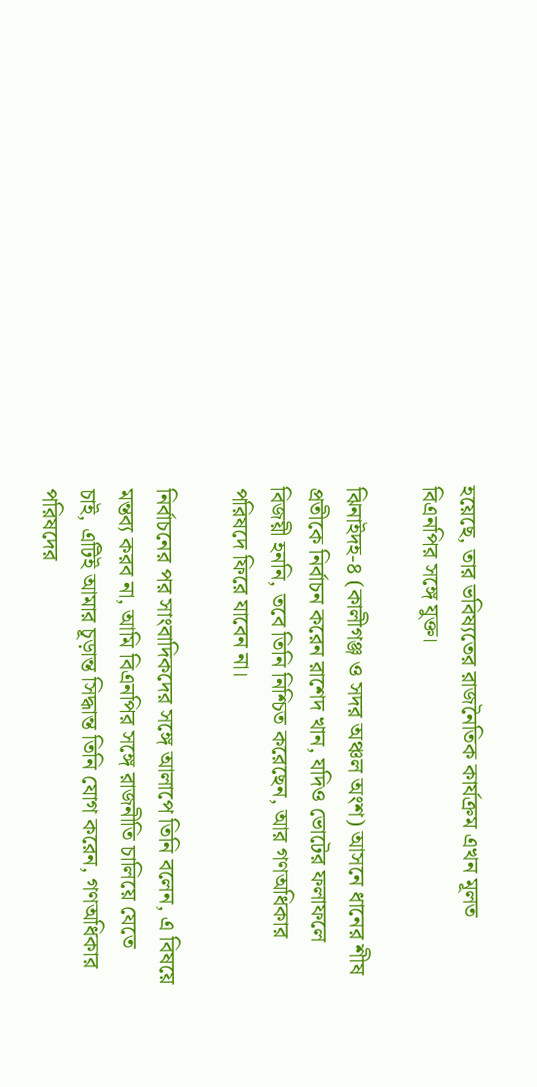হয়েছে, তার ভবিষ্যতের রাজনৈতিক কার্যক্রম এখন মূলত বিএনপির সঙ্গে যুক্ত।

ঝিনাইদহ-৪ (কালীগঞ্জ ও সদর অঞ্চল অংশ) আসনে ধানের শীষ প্রতীকে নির্বাচন করেন রাশেদ খান, যদিও ভোটের ফলাফলে বিজয়ী হননি, তবে তিনি নিশ্চিত করেছেন, আর গণঅধিকার পরিষদে ফিরে যাবেন না।

নির্বাচনের পর সাংবাদিকদের সঙ্গে আলাপে তিনি বলেন, এ বিষয়ে মন্তব্য করব না, আমি বিএনপির সঙ্গে রাজনীতি চালিয়ে যেতে চাই, এটিই আমার চূড়ান্ত সিদ্ধান্ত তিনি যোগ করেন, গণঅধিকার পরিষদের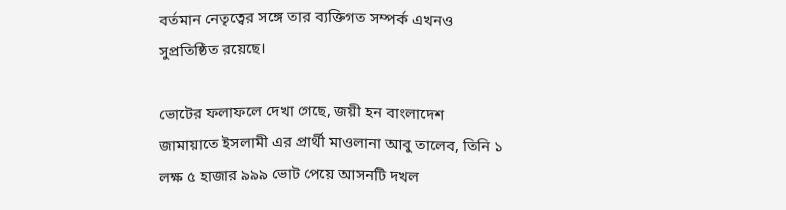বর্তমান নেতৃত্বের সঙ্গে তার ব্যক্তিগত সম্পর্ক এখনও সুপ্রতিষ্ঠিত রয়েছে।

ভোটের ফলাফলে দেখা গেছে, জয়ী হন বাংলাদেশ জামায়াতে ইসলামী এর প্রার্থী মাওলানা আবু তালেব, তিনি ১ লক্ষ ৫ হাজার ৯৯৯ ভোট পেয়ে আসনটি দখল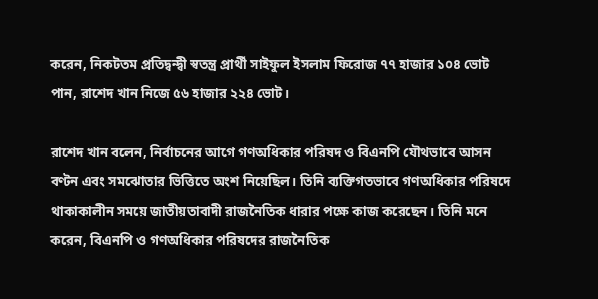করেন, নিকটতম প্রতিদ্বন্দ্বী স্বতন্ত্র প্রার্থী সাইফুল ইসলাম ফিরোজ ৭৭ হাজার ১০৪ ভোট পান, রাশেদ খান নিজে ৫৬ হাজার ২২৪ ভোট।

রাশেদ খান বলেন, নির্বাচনের আগে গণঅধিকার পরিষদ ও বিএনপি যৌথভাবে আসন বণ্টন এবং সমঝোতার ভিত্তিতে অংশ নিয়েছিল। তিনি ব্যক্তিগতভাবে গণঅধিকার পরিষদে থাকাকালীন সময়ে জাতীয়তাবাদী রাজনৈতিক ধারার পক্ষে কাজ করেছেন। তিনি মনে করেন, বিএনপি ও গণঅধিকার পরিষদের রাজনৈতিক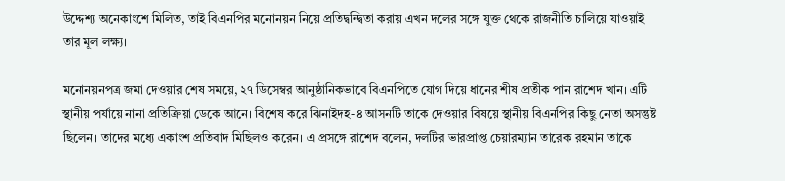উদ্দেশ্য অনেকাংশে মিলিত, তাই বিএনপির মনোনয়ন নিয়ে প্রতিদ্বন্দ্বিতা করায় এখন দলের সঙ্গে যুক্ত থেকে রাজনীতি চালিয়ে যাওয়াই তার মূল লক্ষ্য।

মনোনয়নপত্র জমা দেওয়ার শেষ সময়ে, ২৭ ডিসেম্বর আনুষ্ঠানিকভাবে বিএনপিতে যোগ দিয়ে ধানের শীষ প্রতীক পান রাশেদ খান। এটি স্থানীয় পর্যায়ে নানা প্রতিক্রিয়া ডেকে আনে। বিশেষ করে ঝিনাইদহ-৪ আসনটি তাকে দেওয়ার বিষয়ে স্থানীয় বিএনপির কিছু নেতা অসন্তুষ্ট ছিলেন। তাদের মধ্যে একাংশ প্রতিবাদ মিছিলও করেন। এ প্রসঙ্গে রাশেদ বলেন, দলটির ভারপ্রাপ্ত চেয়ারম্যান তারেক রহমান তাকে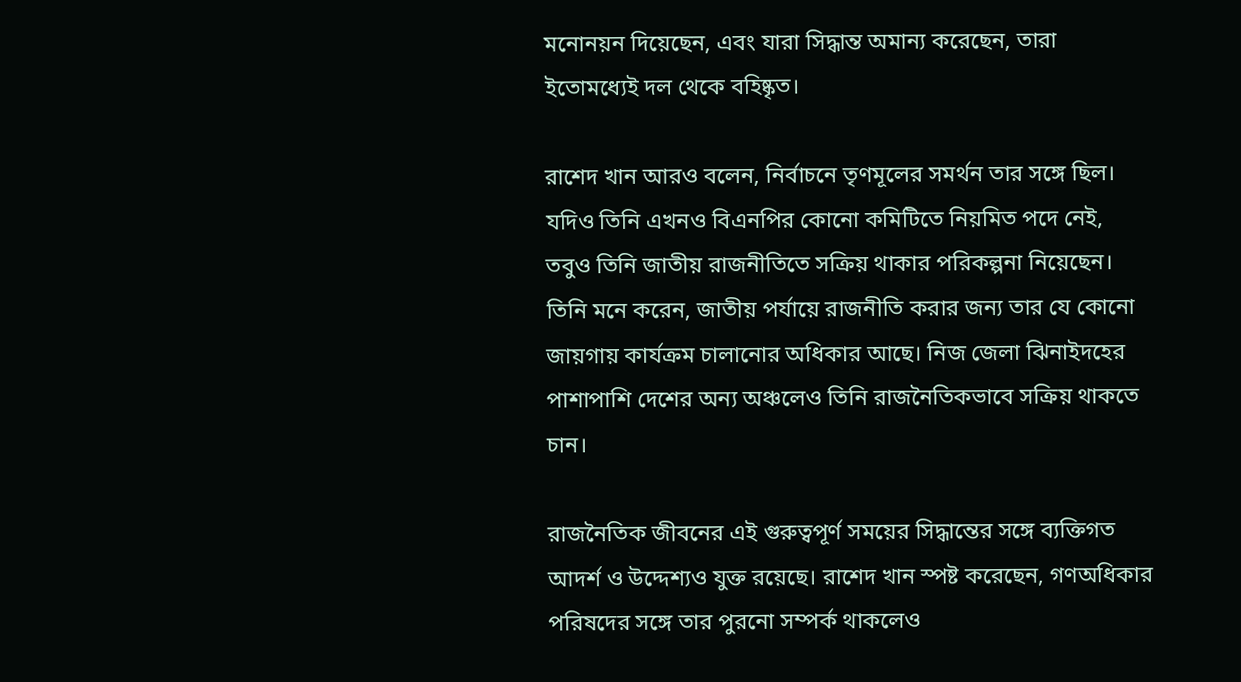মনোনয়ন দিয়েছেন, এবং যারা সিদ্ধান্ত অমান্য করেছেন, তারা ইতোমধ্যেই দল থেকে বহিষ্কৃত।

রাশেদ খান আরও বলেন, নির্বাচনে তৃণমূলের সমর্থন তার সঙ্গে ছিল। যদিও তিনি এখনও বিএনপির কোনো কমিটিতে নিয়মিত পদে নেই, তবুও তিনি জাতীয় রাজনীতিতে সক্রিয় থাকার পরিকল্পনা নিয়েছেন। তিনি মনে করেন, জাতীয় পর্যায়ে রাজনীতি করার জন্য তার যে কোনো জায়গায় কার্যক্রম চালানোর অধিকার আছে। নিজ জেলা ঝিনাইদহের পাশাপাশি দেশের অন্য অঞ্চলেও তিনি রাজনৈতিকভাবে সক্রিয় থাকতে চান।

রাজনৈতিক জীবনের এই গুরুত্বপূর্ণ সময়ের সিদ্ধান্তের সঙ্গে ব্যক্তিগত আদর্শ ও উদ্দেশ্যও যুক্ত রয়েছে। রাশেদ খান স্পষ্ট করেছেন, গণঅধিকার পরিষদের সঙ্গে তার পুরনো সম্পর্ক থাকলেও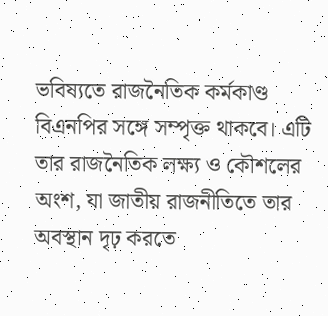ভবিষ্যতে রাজনৈতিক কর্মকাণ্ড বিএনপির সঙ্গে সম্পৃক্ত থাকবে। এটি তার রাজনৈতিক লক্ষ্য ও কৌশলের অংশ, যা জাতীয় রাজনীতিতে তার অবস্থান দৃঢ় করতে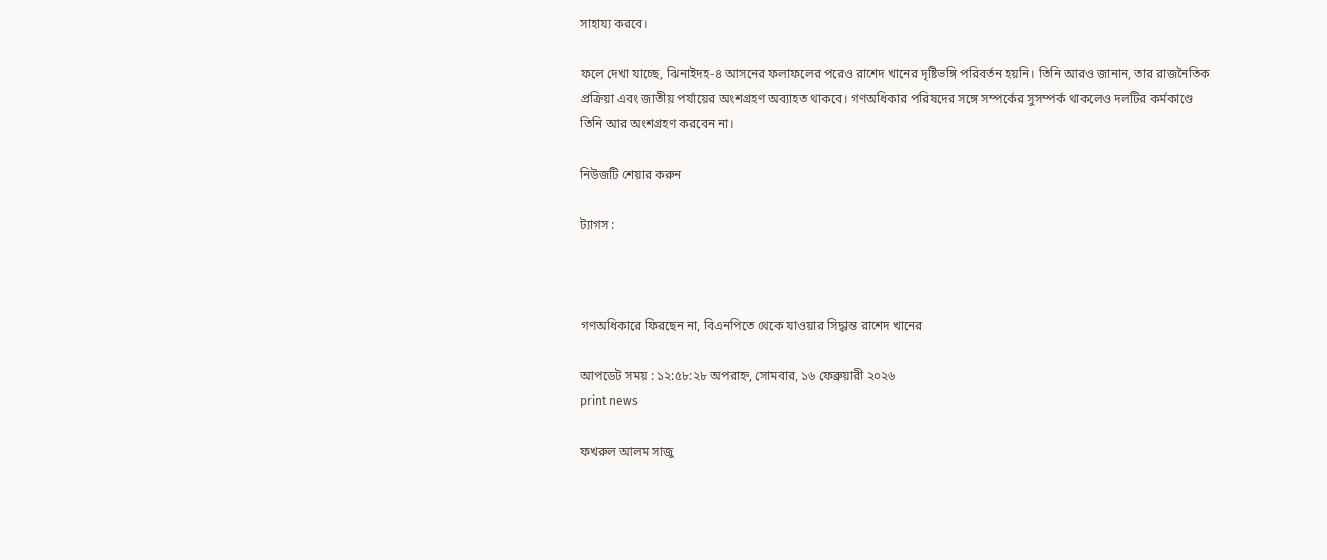সাহায্য করবে।

ফলে দেখা যাচ্ছে, ঝিনাইদহ-৪ আসনের ফলাফলের পরেও রাশেদ খানের দৃষ্টিভঙ্গি পরিবর্তন হয়নি। তিনি আরও জানান, তার রাজনৈতিক প্রক্রিয়া এবং জাতীয় পর্যায়ের অংশগ্রহণ অব্যাহত থাকবে। গণঅধিকার পরিষদের সঙ্গে সম্পর্কের সুসম্পর্ক থাকলেও দলটির কর্মকাণ্ডে তিনি আর অংশগ্রহণ করবেন না।

নিউজটি শেয়ার করুন

ট্যাগস :



গণঅধিকারে ফিরছেন না, বিএনপিতে থেকে যাওয়ার সিদ্ধান্ত রাশেদ খানের

আপডেট সময় : ১২:৫৮:২৮ অপরাহ্ন, সোমবার, ১৬ ফেব্রুয়ারী ২০২৬
print news

ফখরুল আলম সাজু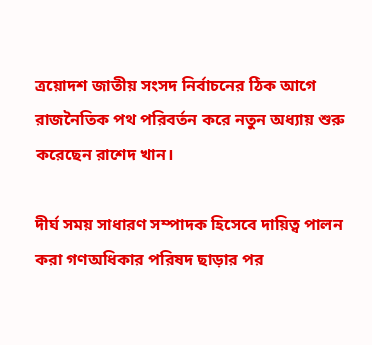ত্রয়োদশ জাতীয় সংসদ নির্বাচনের ঠিক আগে রাজনৈতিক পথ পরিবর্তন করে নতুন অধ্যায় শুরু করেছেন রাশেদ খান।

দীর্ঘ সময় সাধারণ সম্পাদক হিসেবে দায়িত্ব পালন করা গণঅধিকার পরিষদ ছাড়ার পর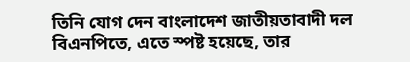তিনি যোগ দেন বাংলাদেশ জাতীয়তাবাদী দল বিএনপিতে, এতে স্পষ্ট হয়েছে, তার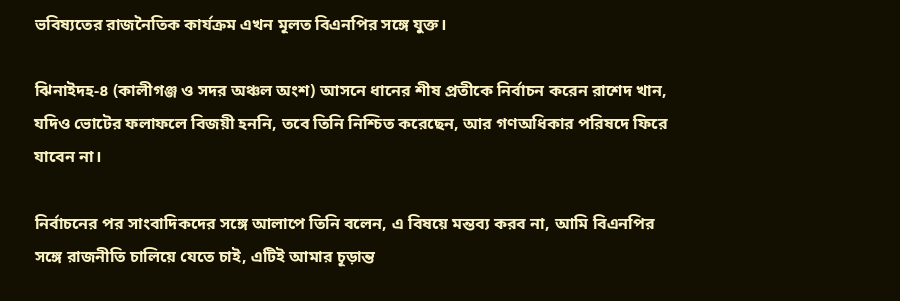ভবিষ্যতের রাজনৈতিক কার্যক্রম এখন মূলত বিএনপির সঙ্গে যুক্ত।

ঝিনাইদহ-৪ (কালীগঞ্জ ও সদর অঞ্চল অংশ) আসনে ধানের শীষ প্রতীকে নির্বাচন করেন রাশেদ খান, যদিও ভোটের ফলাফলে বিজয়ী হননি, তবে তিনি নিশ্চিত করেছেন, আর গণঅধিকার পরিষদে ফিরে যাবেন না।

নির্বাচনের পর সাংবাদিকদের সঙ্গে আলাপে তিনি বলেন, এ বিষয়ে মন্তব্য করব না, আমি বিএনপির সঙ্গে রাজনীতি চালিয়ে যেতে চাই, এটিই আমার চূড়ান্ত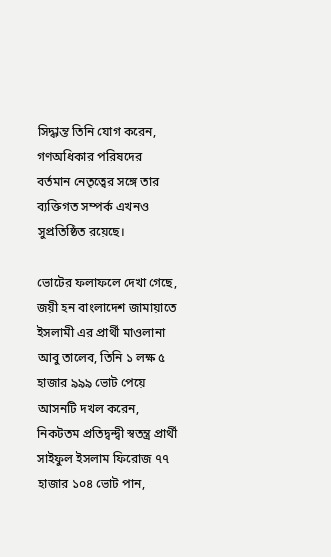সিদ্ধান্ত তিনি যোগ করেন, গণঅধিকার পরিষদের বর্তমান নেতৃত্বের সঙ্গে তার ব্যক্তিগত সম্পর্ক এখনও সুপ্রতিষ্ঠিত রয়েছে।

ভোটের ফলাফলে দেখা গেছে, জয়ী হন বাংলাদেশ জামায়াতে ইসলামী এর প্রার্থী মাওলানা আবু তালেব, তিনি ১ লক্ষ ৫ হাজার ৯৯৯ ভোট পেয়ে আসনটি দখল করেন, নিকটতম প্রতিদ্বন্দ্বী স্বতন্ত্র প্রার্থী সাইফুল ইসলাম ফিরোজ ৭৭ হাজার ১০৪ ভোট পান,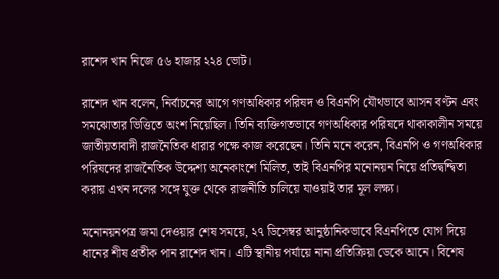রাশেদ খান নিজে ৫৬ হাজার ২২৪ ভোট।

রাশেদ খান বলেন, নির্বাচনের আগে গণঅধিকার পরিষদ ও বিএনপি যৌথভাবে আসন বণ্টন এবং সমঝোতার ভিত্তিতে অংশ নিয়েছিল। তিনি ব্যক্তিগতভাবে গণঅধিকার পরিষদে থাকাকালীন সময়ে জাতীয়তাবাদী রাজনৈতিক ধারার পক্ষে কাজ করেছেন। তিনি মনে করেন, বিএনপি ও গণঅধিকার পরিষদের রাজনৈতিক উদ্দেশ্য অনেকাংশে মিলিত, তাই বিএনপির মনোনয়ন নিয়ে প্রতিদ্বন্দ্বিতা করায় এখন দলের সঙ্গে যুক্ত থেকে রাজনীতি চালিয়ে যাওয়াই তার মূল লক্ষ্য।

মনোনয়নপত্র জমা দেওয়ার শেষ সময়ে, ২৭ ডিসেম্বর আনুষ্ঠানিকভাবে বিএনপিতে যোগ দিয়ে ধানের শীষ প্রতীক পান রাশেদ খান। এটি স্থানীয় পর্যায়ে নানা প্রতিক্রিয়া ডেকে আনে। বিশেষ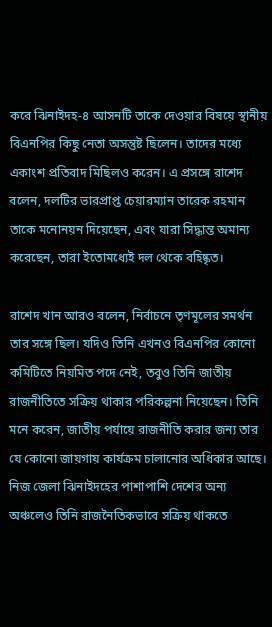করে ঝিনাইদহ-৪ আসনটি তাকে দেওয়ার বিষয়ে স্থানীয় বিএনপির কিছু নেতা অসন্তুষ্ট ছিলেন। তাদের মধ্যে একাংশ প্রতিবাদ মিছিলও করেন। এ প্রসঙ্গে রাশেদ বলেন, দলটির ভারপ্রাপ্ত চেয়ারম্যান তারেক রহমান তাকে মনোনয়ন দিয়েছেন, এবং যারা সিদ্ধান্ত অমান্য করেছেন, তারা ইতোমধ্যেই দল থেকে বহিষ্কৃত।

রাশেদ খান আরও বলেন, নির্বাচনে তৃণমূলের সমর্থন তার সঙ্গে ছিল। যদিও তিনি এখনও বিএনপির কোনো কমিটিতে নিয়মিত পদে নেই, তবুও তিনি জাতীয় রাজনীতিতে সক্রিয় থাকার পরিকল্পনা নিয়েছেন। তিনি মনে করেন, জাতীয় পর্যায়ে রাজনীতি করার জন্য তার যে কোনো জায়গায় কার্যক্রম চালানোর অধিকার আছে। নিজ জেলা ঝিনাইদহের পাশাপাশি দেশের অন্য অঞ্চলেও তিনি রাজনৈতিকভাবে সক্রিয় থাকতে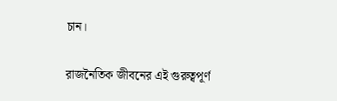চান।

রাজনৈতিক জীবনের এই গুরুত্বপূর্ণ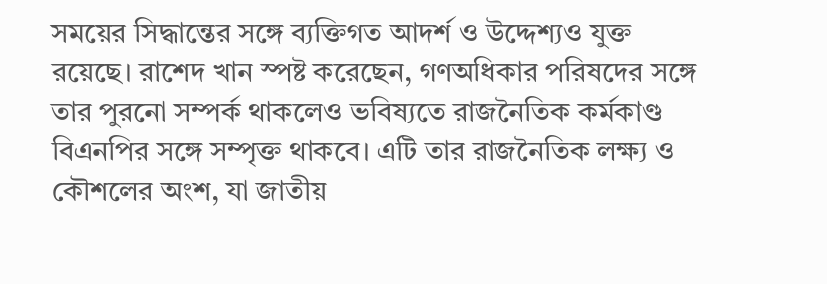সময়ের সিদ্ধান্তের সঙ্গে ব্যক্তিগত আদর্শ ও উদ্দেশ্যও যুক্ত রয়েছে। রাশেদ খান স্পষ্ট করেছেন, গণঅধিকার পরিষদের সঙ্গে তার পুরনো সম্পর্ক থাকলেও ভবিষ্যতে রাজনৈতিক কর্মকাণ্ড বিএনপির সঙ্গে সম্পৃক্ত থাকবে। এটি তার রাজনৈতিক লক্ষ্য ও কৌশলের অংশ, যা জাতীয়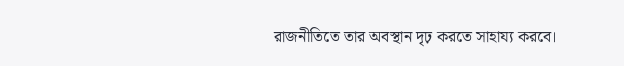রাজনীতিতে তার অবস্থান দৃঢ় করতে সাহায্য করবে।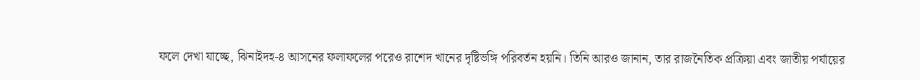ফলে দেখা যাচ্ছে, ঝিনাইদহ-৪ আসনের ফলাফলের পরেও রাশেদ খানের দৃষ্টিভঙ্গি পরিবর্তন হয়নি। তিনি আরও জানান, তার রাজনৈতিক প্রক্রিয়া এবং জাতীয় পর্যায়ের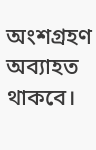অংশগ্রহণ অব্যাহত থাকবে।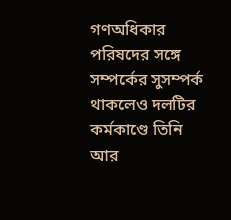গণঅধিকার পরিষদের সঙ্গে সম্পর্কের সুসম্পর্ক থাকলেও দলটির কর্মকাণ্ডে তিনি আর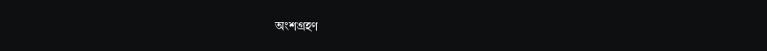অংশগ্রহণ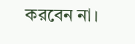করবেন না।